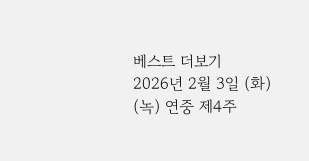베스트 더보기
2026년 2월 3일 (화)
(녹) 연중 제4주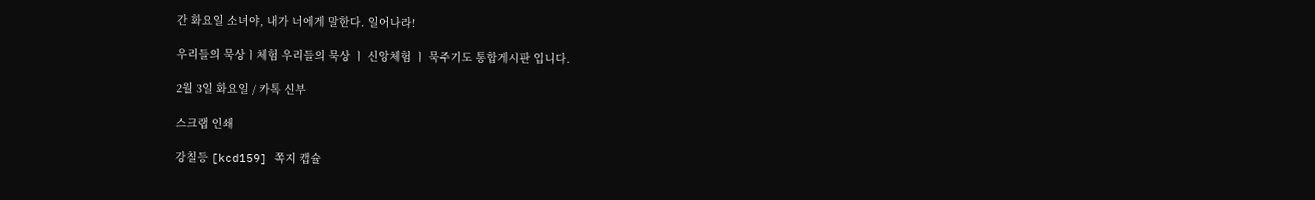간 화요일 소녀야, 내가 너에게 말한다. 일어나라!

우리들의 묵상ㅣ체험 우리들의 묵상 ㅣ 신앙체험 ㅣ 묵주기도 통합게시판 입니다.

2월 3일 화요일 / 카톡 신부

스크랩 인쇄

강칠등 [kcd159] 쪽지 캡슐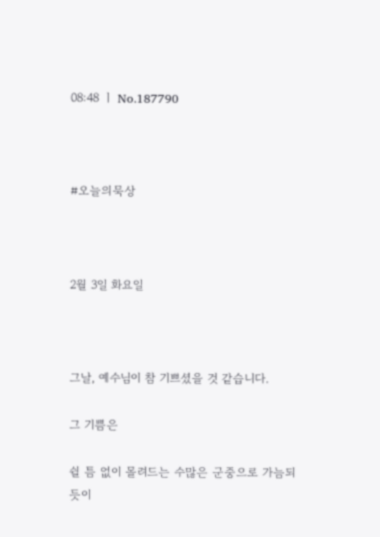08:48 ㅣ No.187790



#오늘의묵상



2월 3일 화요일



그날, 예수님이 참 기쁘셨을 것 같습니다.

그 기쁨은

쉴 틈 없이 몰려드는 수많은 군중으로 가늠되듯이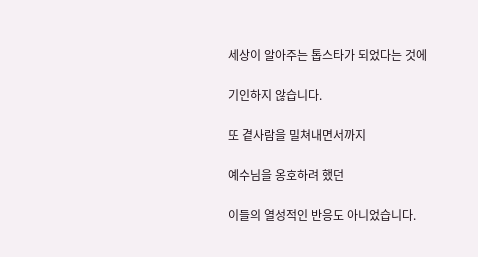세상이 알아주는 톱스타가 되었다는 것에

기인하지 않습니다.

또 곁사람을 밀쳐내면서까지

예수님을 옹호하려 했던

이들의 열성적인 반응도 아니었습니다.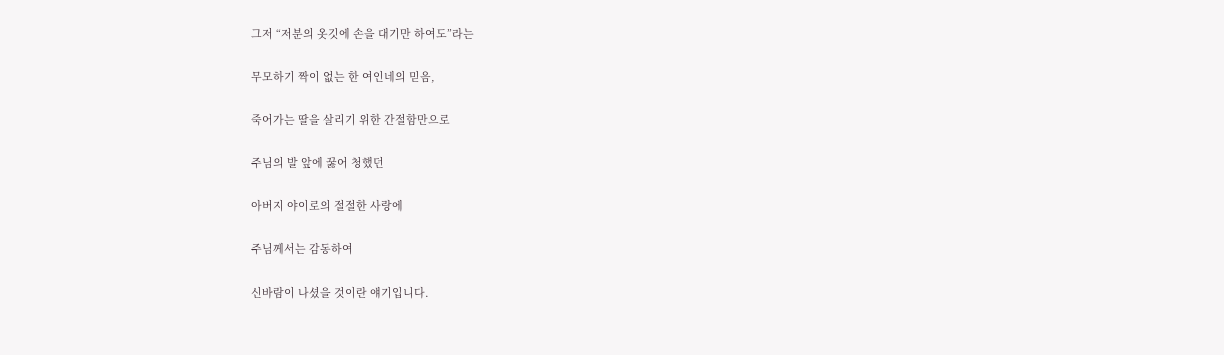그저 “저분의 옷깃에 손을 대기만 하여도”라는

무모하기 짝이 없는 한 여인네의 믿음,

죽어가는 딸을 살리기 위한 간절함만으로

주님의 발 앞에 꿇어 청했던

아버지 야이로의 절절한 사랑에

주님께서는 감동하여

신바람이 나셨을 것이란 얘기입니다.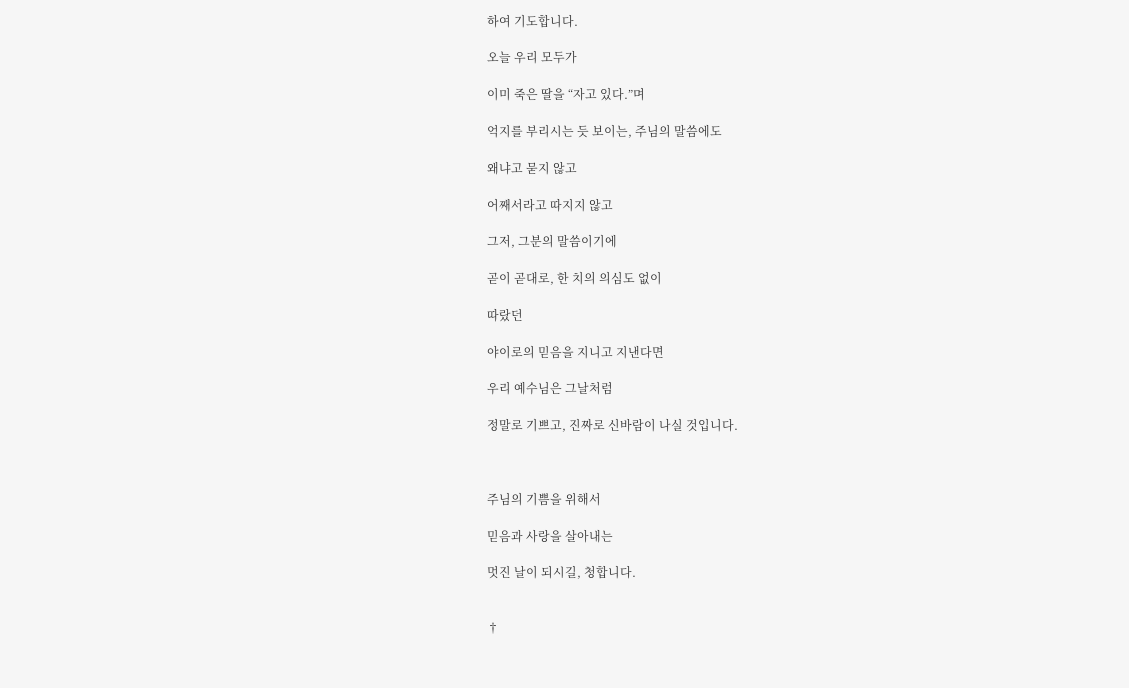하여 기도합니다.

오늘 우리 모두가

이미 죽은 딸을 “자고 있다.”며

억지를 부리시는 듯 보이는, 주님의 말씀에도

왜냐고 묻지 않고

어째서라고 따지지 않고

그저, 그분의 말씀이기에

곧이 곧대로, 한 치의 의심도 없이

따랐던

야이로의 믿음을 지니고 지낸다면

우리 예수님은 그날처럼

정말로 기쁘고, 진짜로 신바람이 나실 것입니다.



주님의 기쁨을 위해서

믿음과 사랑을 살아내는

멋진 날이 되시길, 청합니다.


†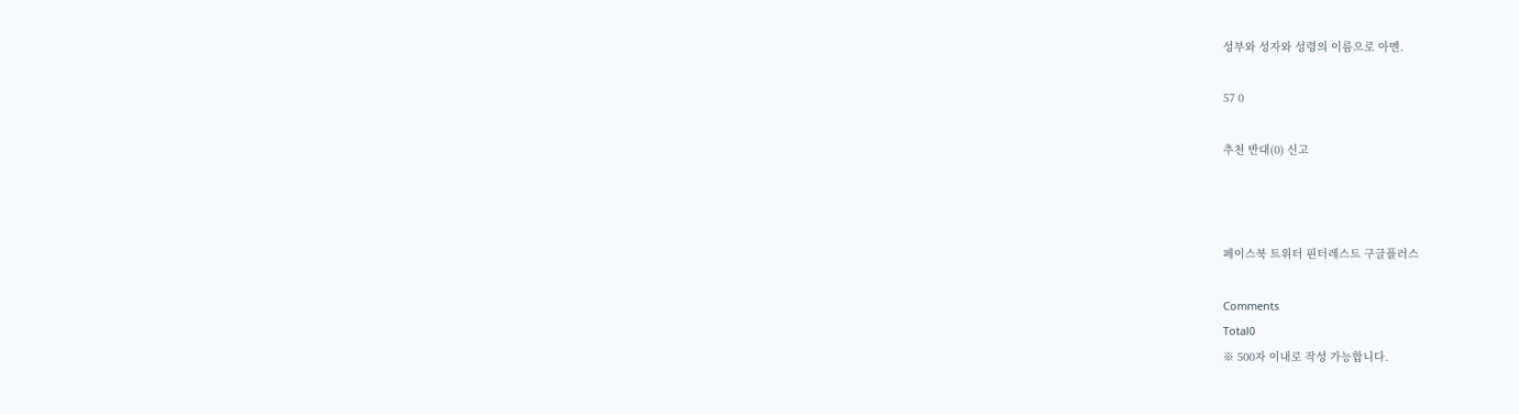성부와 성자와 성령의 이름으로 아멘.

57 0

추천 반대(0) 신고



페이스북 트위터 핀터레스트 구글플러스

Comments
Total0
※ 500자 이내로 작성 가능합니다.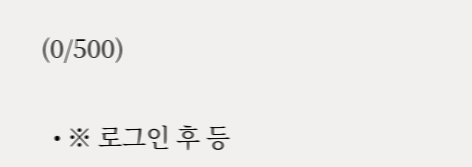(0/500)

  • ※ 로그인 후 등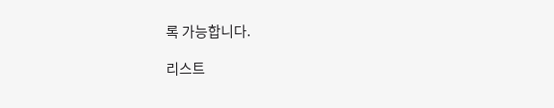록 가능합니다.

리스트